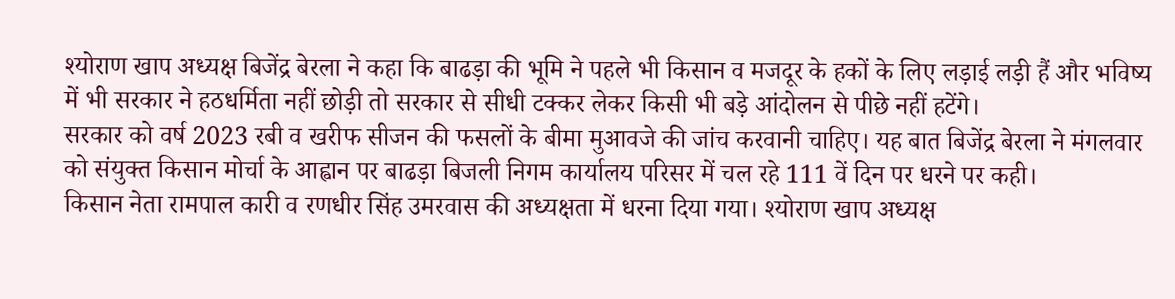श्योराण खाप अध्यक्ष बिजेंद्र बेरला ने कहा कि बाढड़ा की भूमि ने पहले भी किसान व मजदूर के हकों के लिए लड़ाई लड़ी हैं और भविष्य में भी सरकार ने हठधर्मिता नहीं छोड़ी तो सरकार से सीधी टक्कर लेकर किसी भी बड़े आंदोलन से पीछे नहीं हटेंगे।
सरकार को वर्ष 2023 रबी व खरीफ सीजन की फसलों के बीमा मुआवजे की जांच करवानी चाहिए। यह बात बिजेंद्र बेरला ने मंगलवार को संयुक्त किसान मोर्चा के आह्वान पर बाढड़ा बिजली निगम कार्यालय परिसर में चल रहे 111 वें दिन पर धरने पर कही।
किसान नेता रामपाल कारी व रणधीर सिंह उमरवास की अध्यक्षता में धरना दिया गया। श्योराण खाप अध्यक्ष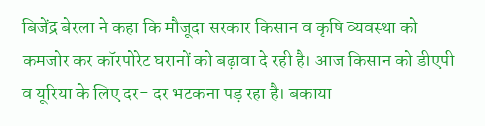बिजेंद्र बेरला ने कहा कि मौजूदा सरकार किसान व कृषि व्यवस्था को कमजोर कर कॉरपोरेट घरानों को बढ़ावा दे रही है। आज किसान को डीएपी व यूरिया के लिए दर- दर भटकना पड़ रहा है। बकाया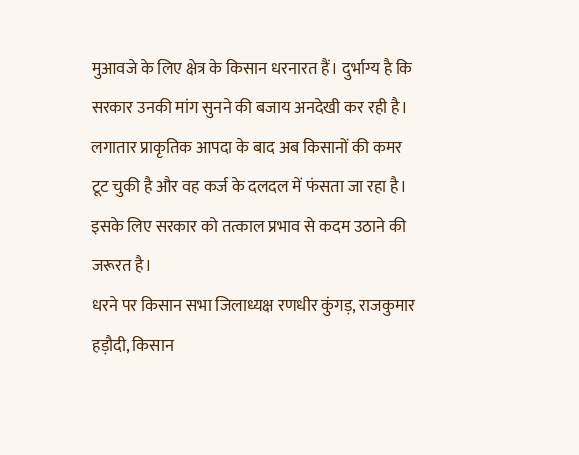मुआवजे के लिए क्षेत्र के किसान धरनारत हैं। दुर्भाग्य है कि सरकार उनकी मांग सुनने की बजाय अनदेखी कर रही है। लगातार प्राकृतिक आपदा के बाद अब किसानों की कमर टूट चुकी है और वह कर्ज के दलदल में फंसता जा रहा है। इसके लिए सरकार को तत्काल प्रभाव से कदम उठाने की जरूरत है।
धरने पर किसान सभा जिलाध्यक्ष रणधीर कुंगड़, राजकुमार हड़ौदी, किसान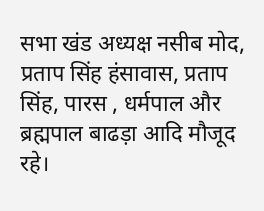सभा खंड अध्यक्ष नसीब मोद, प्रताप सिंह हंसावास, प्रताप सिंह, पारस , धर्मपाल और ब्रह्मपाल बाढड़ा आदि मौजूद रहे।